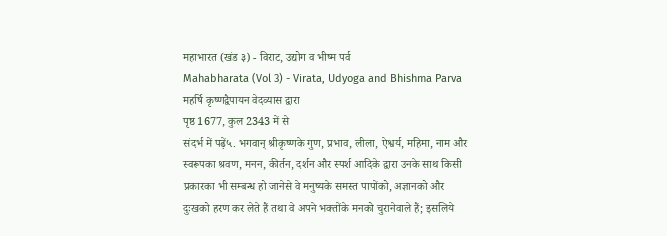महाभारत (खंड ३) - विराट, उद्योग व भीष्म पर्व
Mahabharata (Vol 3) - Virata, Udyoga and Bhishma Parva
महर्षि कृष्णद्वैपायन वेदव्यास द्वारा
पृष्ठ 1677, कुल 2343 में से
संदर्भ में पढ़ें५. भगवान् श्रीकृष्णके गुण, प्रभाव, लीला, ऐश्वर्य, महिमा, नाम और स्वरूपका श्रवण, मनन, कीर्तन, दर्शन और स्पर्श आदिके द्वारा उनके साथ किसी प्रकारका भी सम्बन्ध हो जानेसे वे मनुष्यके समस्त पापोंको, अज्ञानको और दुःखको हरण कर लेते हैं तथा वे अपने भक्तोंके मनको चुरानेवाले हैं; इसलिये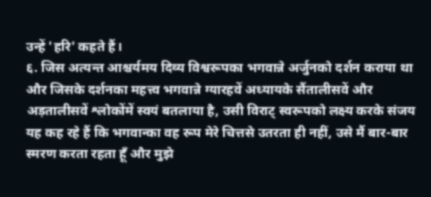उन्हें 'हरि' कहते हैं।
६. जिस अत्यन्त आश्चर्यमय दिव्य विश्वरूपका भगवान्ने अर्जुनको दर्शन कराया था और जिसके दर्शनका महत्त्व भगवान्ने ग्यारहवें अध्यायके सैंतालीसवें और अड़तालीसवें श्लोकोंमें स्वयं बतलाया है, उसी विराट् स्वरूपको लक्ष्य करके संजय यह कह रहे हैं कि भगवान्का वह रूप मेरे चित्तसे उतरता ही नहीं, उसे मैं बार-बार स्मरण करता रहता हूँ और मुझे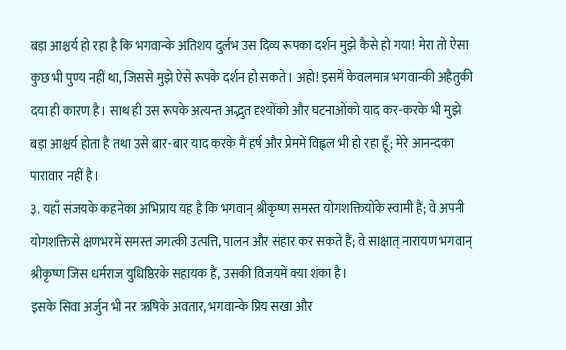बड़ा आश्चर्य हो रहा है कि भगवान्के अतिशय दुर्लभ उस दिव्य रूपका दर्शन मुझे कैसे हो गया! मेरा तो ऐसा कुछ भी पुण्य नहीं था, जिससे मुझे ऐसे रूपके दर्शन हो सकते। अहो! इसमें केवलमात्र भगवान्की अहैतुकी दया ही कारण है। साथ ही उस रूपके अत्यन्त अद्भुत दृश्योंको और घटनाओंको याद कर-करके भी मुझे बड़ा आश्चर्य होता है तथा उसे बार-बार याद करके मैं हर्ष और प्रेममें विह्वल भी हो रहा हूँ; मेरे आनन्दका पारावार नहीं है।
३. यहाँ संजयके कहनेका अभिप्राय यह है कि भगवान् श्रीकृष्ण समस्त योगशक्तियोंके स्वामी हैं; वे अपनी योगशक्तिसे क्षणभरमें समस्त जगत्की उत्पत्ति, पालन और संहार कर सकते हैं; वे साक्षात् नारायण भगवान् श्रीकृष्ण जिस धर्मराज युधिष्ठिरके सहायक हैं, उसकी विजयमें क्या शंका है।
इसके सिवा अर्जुन भी नर ऋषिके अवतार, भगवान्के प्रिय सखा और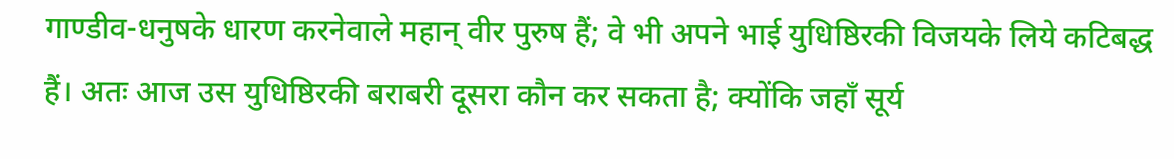गाण्डीव-धनुषके धारण करनेवाले महान् वीर पुरुष हैं; वे भी अपने भाई युधिष्ठिरकी विजयके लिये कटिबद्ध हैं। अतः आज उस युधिष्ठिरकी बराबरी दूसरा कौन कर सकता है; क्योंकि जहाँ सूर्य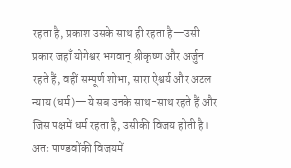रहता है, प्रकाश उसके साथ ही रहता है—उसी प्रकार जहाँ योगेश्वर भगवान् श्रीकृष्ण और अर्जुन रहते हैं, वहीं सम्पूर्ण शोभा, सारा ऐश्वर्य और अटल न्याय (धर्म)—ये सब उनके साथ-साथ रहते हैं और जिस पक्षमें धर्म रहता है, उसीकी विजय होती है। अतः पाण्डवोंकी विजयमें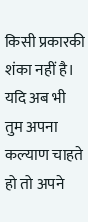किसी प्रकारकी शंका नहीं है। यदि अब भी तुम अपना कल्याण चाहते हो तो अपने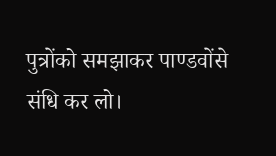पुत्रोंको समझाकर पाण्डवोंसे संधि कर लो।